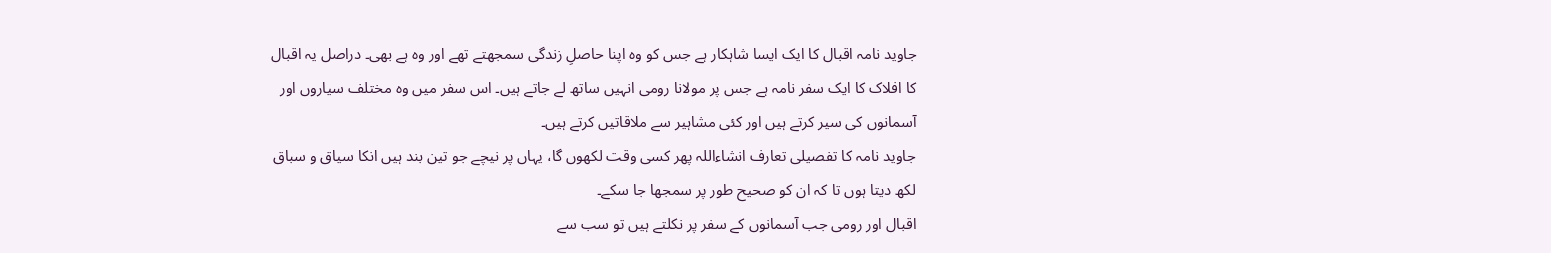جاوید نامہ اقبال کا ایک ایسا شاہکار ہے جس کو وہ اپنا حاصلِ زندگی سمجھتے تھے اور وہ ہے بھی۔ دراصل یہ اقبال کا افلاک کا ایک سفر نامہ ہے جس پر مولانا رومی انہیں ساتھ لے جاتے ہیں۔ اس سفر میں وہ مختلف سیاروں اور آسمانوں کی سیر کرتے ہیں اور کئی مشاہیر سے ملاقاتیں کرتے ہیں۔
جاوید نامہ کا تفصیلی تعارف انشاءاللہ پھر کسی وقت لکھوں گا، یہاں پر نیچے جو تین بند ہیں انکا سیاق و سباق لکھ دیتا ہوں تا کہ ان کو صحیح طور پر سمجھا جا سکے۔
اقبال اور رومی جب آسمانوں کے سفر پر نکلتے ہیں تو سب سے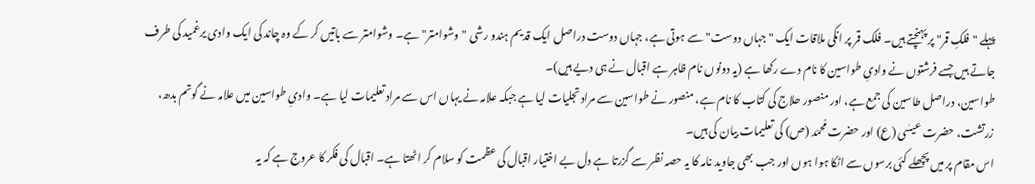پہلے "فلکِ قمر" پر پہنچتے ہیں۔ فلک قمر پر انکی ملاقات ایک "جہاں دوست" سے ہوتی ہے، جہاں دوست دراصل ایک قدیم ہندو رشی "وشوامتر" ہے۔ وشوامتر سے باتیں کر کے وہ چاند کی ایک وادی یرغمید کی طرف جاتے ہیں جسے فرشتوں نے وادیِ طواسین کا نام دے رکھا ہے (یہ دونوں نام ظاہر ہے اقبال نے ہی دیے ہیں)۔
طواسین، دراصل طاسین کی جمع ہے، اور منصور حلاج کی کتاب کا نام ہے، منصور نے طواسین سے مراد تجلیات لیا ہے جبکہ علامہ نے یہاں اس سے مراد تعلیمات لیا ہے۔ وادیِ طواسین میں علامہ نے گوتم بدھ، زرتشت، حضرت عیسٰی (ع) اور حضرت مُحمّد (ص) کی تعلیمات بیان کی ہیں۔
اس مقام پر میں پچھلے کئی برسوں سے اٹکا ہوا ہوں اور جب بھی جاوید نامہ کا یہ حصہ نظر سے گزرتا ہے دل بے اختیار اقبال کی عظمت کو سلام کر اٹھتا ہے۔ اقبال کی فکر کا عروج ہے کہ یہ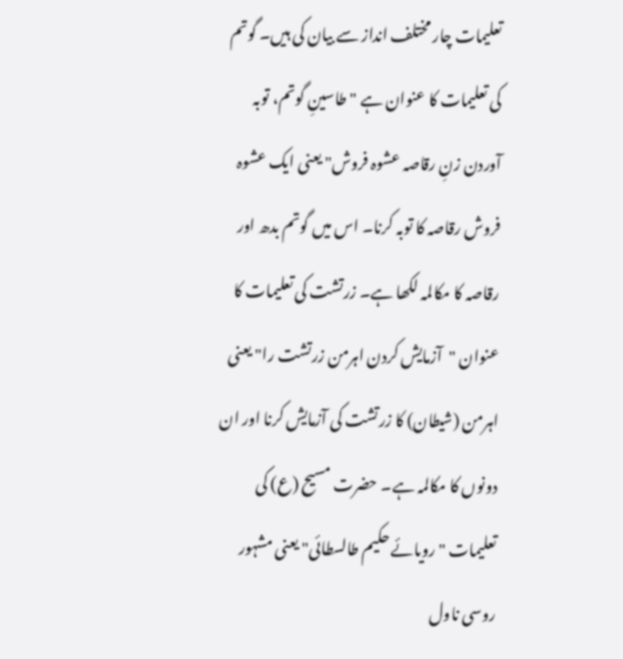تعلیمات چار مختلف انداز سے بیان کی ہیں۔ گوتم کی تعلیمات کا عنوان ہے "طاسینِ گوتم، توبہ آوردن زنِ رقاصہ عشوہ فروش" یعنی ایک عشوہ فروش رقاصہ کا توبہ کرنا۔ اس میں گوتم بدھ اور رقاصہ کا مکالمہ لکھا ہے۔ زرتشت کی تعلیمات کا عنوان "آزمایش کردن اہرمن زرتشت را" یعنی اہرمن (شیطان) کا زرتشت کی آزمایش کرنا اور ان دونوں کا مکالمہ ہے۔ حضرت مسیح (ع) کی تعلیمات "رویائے حکیم طالسطائی" یعنی مشہور روسی ناول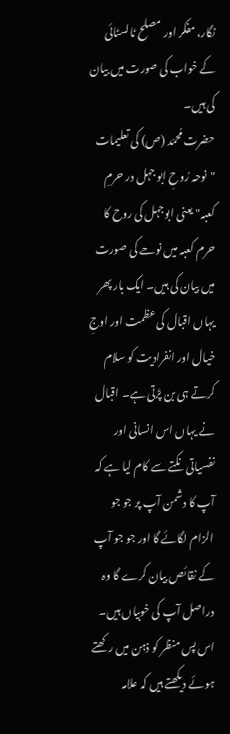نگار، مفکر اور مصلح ٹالسٹائی کے خواب کی صورت میں بیان کی ہیں۔
حضرت مُحمّد (ص) کی تعلیمات "نوحہ رُوحِ ابو جہل در حرمِ کعبہ" یعنی ابوجہل کی روح کا حرم کعبہ میں نوحے کی صورت میں بیان کی ہیں۔ ایک بار پھر یہاں اقبال کی عظمت اور اوجِ خیال اور انفرادیت کو سلام کرتے ہی بن پڑتی ہے۔ اقبال نے یہاں اس انسانی اور نفسیاتی نکتے سے کام لیا ہے کہ آپ کا دشمن آپ پر جو جو الزام لگائے گا اور جو جو آپ کے نقائص بیان کرے گا وہ دراصل آپ کی خوبیاں ہیں۔
اس پس منظر کو ذہن میں رکھتے ہوئے دیکھتے ہیں کہ علامہ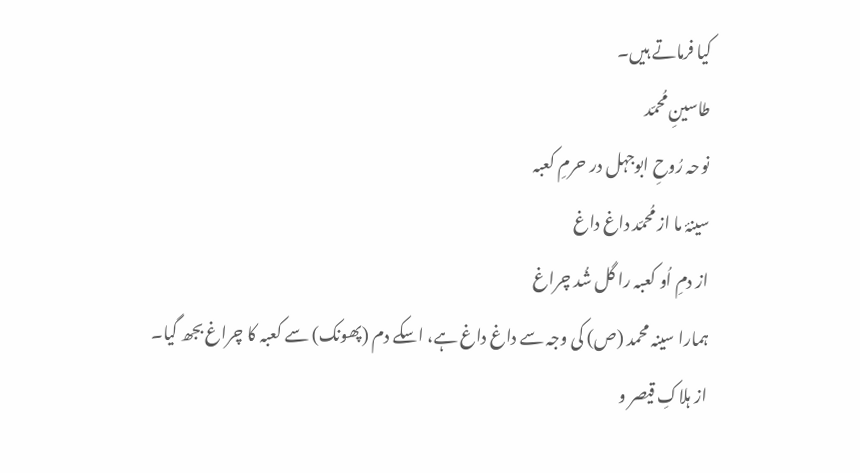کیا فرماتے ہیں۔
طاسینِ مُحمّد
نوحہ رُوحِ ابوجہل در حرمِ کعبہ
سینۂ ما از مُحمّد داغ داغ
از دمِ اُو کعبہ را گل شُد چراغ
ہمارا سینہ محمد (ص) کی وجہ سے داغ داغ ہے، اسکے دم (پھونک) سے کعبہ کا چراغ بجھ گیا۔
از ہلاکِ قیصر و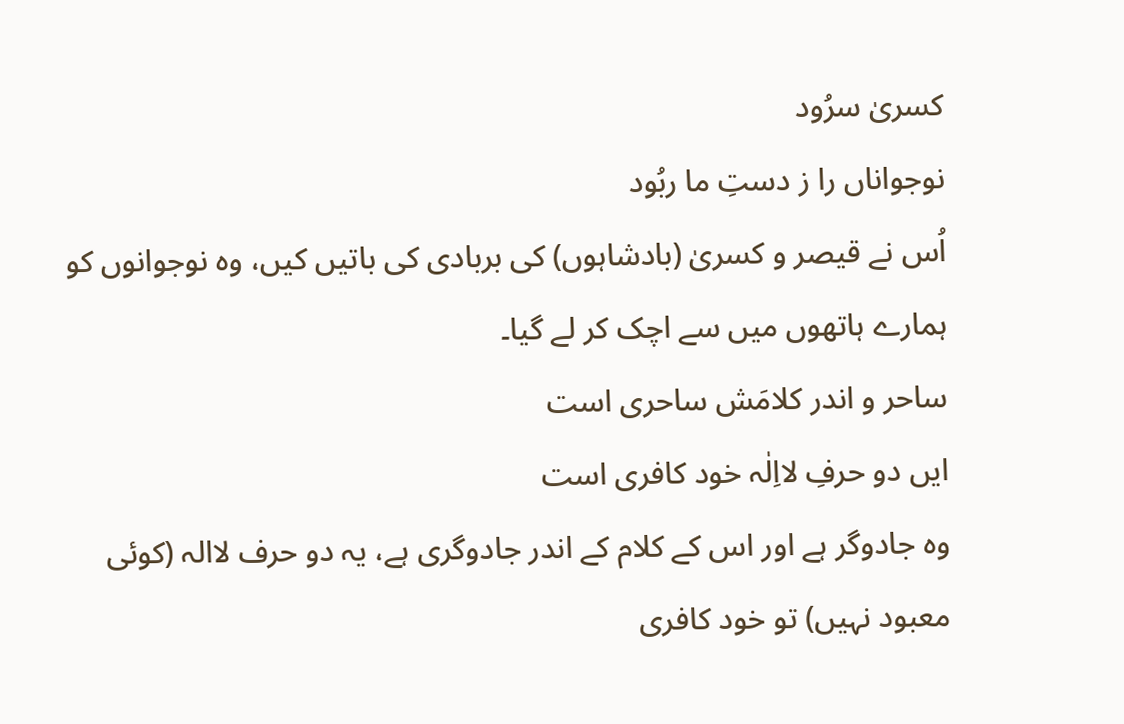کسریٰ سرُود
نوجواناں را ز دستِ ما ربُود
اُس نے قیصر و کسریٰ (بادشاہوں) کی بربادی کی باتیں کیں، وہ نوجوانوں کو ہمارے ہاتھوں میں سے اچک کر لے گیا۔
ساحر و اندر کلامَش ساحری است
ایں دو حرفِ لااِلٰہ خود کافری است
وہ جادوگر ہے اور اس کے کلام کے اندر جادوگری ہے، یہ دو حرف لاالہ (کوئی معبود نہیں) تو خود کافری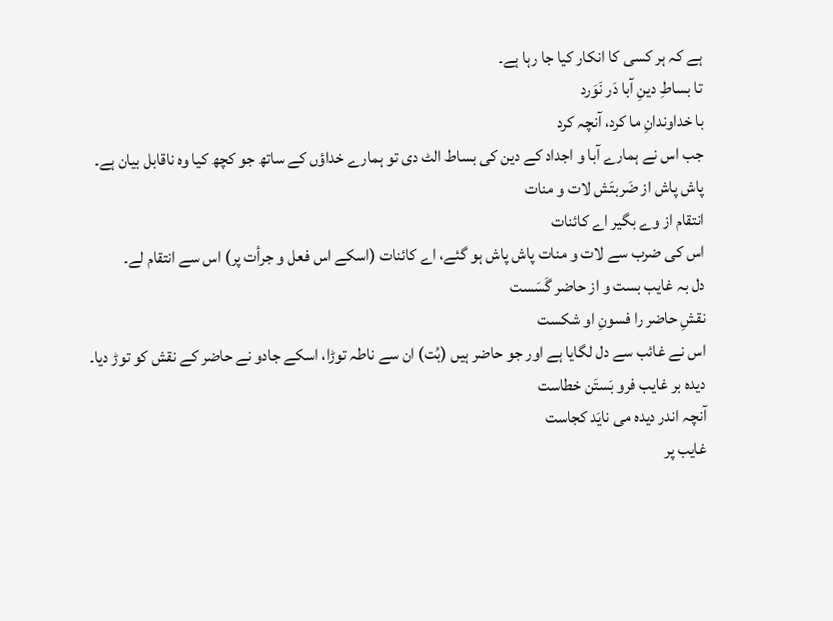ہے کہ ہر کسی کا انکار کیا جا رہا ہے۔
تا بساطِ دینِ آبا دَر نَوَرد
با خداوندانِ ما کرد، آنچہ کرد
جب اس نے ہمارے آبا و اجداد کے دین کی بساط الٹ دی تو ہمارے خداؤں کے ساتھ جو کچھ کیا وہ ناقابل بیان ہے۔
پاش پاش از ضَربتَش لات و منات
انتقام از وے بگیر اے کائنات
اس کی ضرب سے لات و منات پاش پاش ہو گئے، اے کائنات (اسکے اس فعل و جرأت پر) اس سے انتقام لے۔
دل بہ غایب بست و از حاضر گَسَست
نقشِ حاضر را فسونِ او شکست
اس نے غائب سے دل لگایا ہے اور جو حاضر ہیں (بُت) ان سے ناطہ توڑا، اسکے جادو نے حاضر کے نقش کو توڑ دیا۔
دیدہ بر غایب فرو بَستَن خطاست
آنچہ اندر دیدہ می نایَد کجاست
غایب پر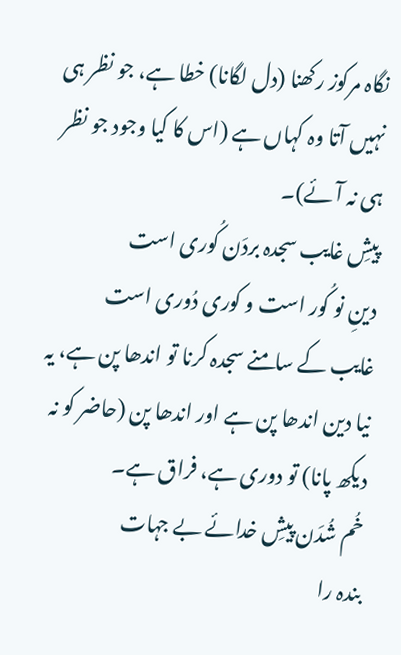نگاہ مرکوز رکھنا (دل لگانا) خطا ہے، جو نظر ہی نہیں آتا وہ کہاں ہے (اس کا کیا وجود جو نظر ہی نہ آئے)۔
پیشِ غایب سجدہ بردَن کُوری است
دینِ نو کُور است و کوری دُوری است
غایب کے سامنے سجدہ کرنا تو اندھا پن ہے، یہ نیا دین اندھا پن ہے اور اندھا پن (حاضر کو نہ دیکھ پانا) تو دوری ہے، فراق ہے۔
خُم شُدَن پیشِ خدائے بے جہات
بندہ را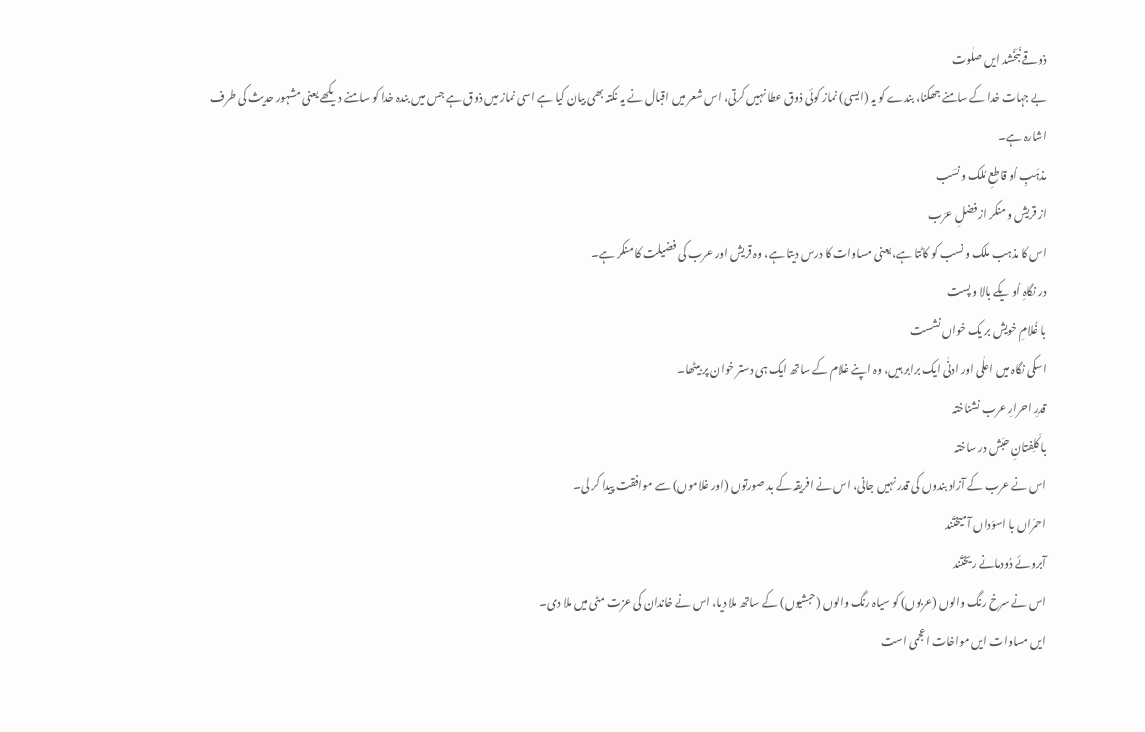ذوقے نَبَخَشد ایں صلٰوت
بے جہات خدا کے سامنے جھکنا، بندے کو یہ (ایسی) نماز کوئی ذوق عطا نہیں کرتی، اس شعر میں اقبال نے یہ نکتہ بھی بیان کیا ہے اسی نماز میں ذوق ہے جس میں بندہ خدا کو سامنے دیکھے یعنی مشہور حدیث کی طرف اشارہ ہے۔
مذہَبِ اُو قاطعِ مُلک و نسَب
از قریش و منکر از فضلِ عرَب
اس کا مذہب ملک و نسب کو کاٹتا ہے، یعنی مساوات کا درس دیتا ہے، وہ قریش اور عرب کی فضیلت کا منکر ہے۔
در نگاہِ اُو یکے بالا و پست
با غُلامِ خویش بر یک خواں نشست
اسکی نگاہ میں اعلٰی اور ادنٰی ایک برابر ہیں، وہ اپنے غلام کے ساتھ ایک ہی دستر خوان پر بیٹھا۔
قدرِ احرارِ عرب نشناختہ
با کَلِفتانِ حبَش در ساختہ
اس نے عرب کے آزاد بندوں کی قدر نہیں جانی، اس نے افریقہ کے بد صورتوں (اور غلاموں) سے موافقت پیدا کر لی۔
احمَراں با اسوَداں آمیختَند
آبروئے دُودمانے ریختَند
اس نے سرخ رنگ والوں (عربوں) کو سیاہ رنگ والوں (حبشیوں) کے ساتھ ملا دیا، اس نے خاندان کی عزت مٹی میں ملا دی۔
ایں مساوات ایں مواخات اعجمی است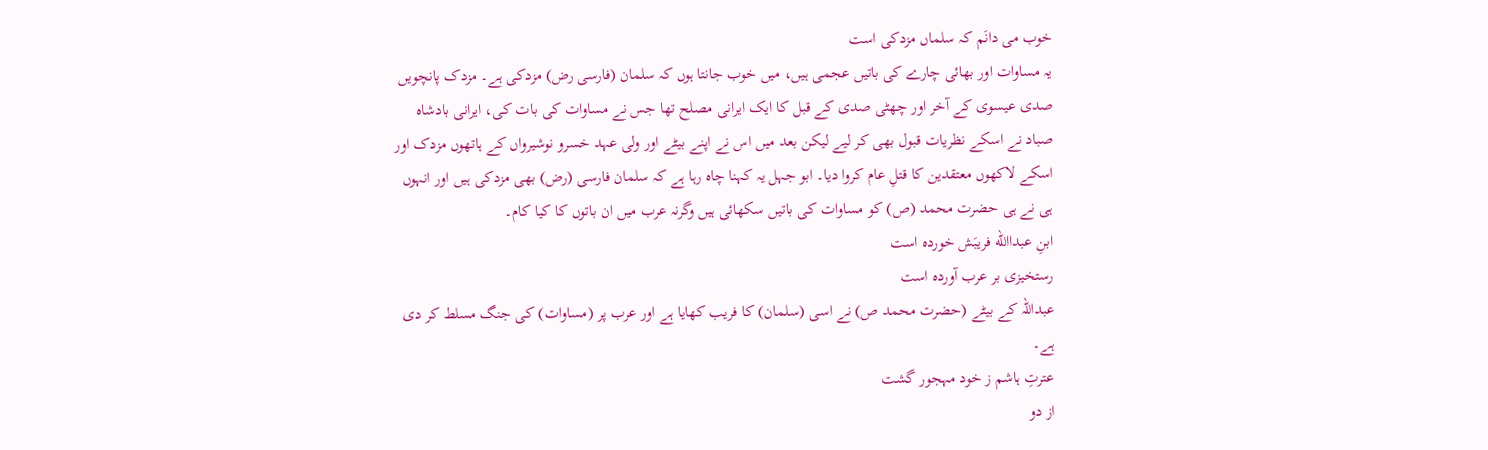خوب می دانَم کہ سلماں مزدکی است
یہ مساوات اور بھائی چارے کی باتیں عجمی ہیں، میں خوب جانتا ہوں کہ سلمان (فارسی رض) مزدکی ہے۔ مزدک پانچویں صدی عیسوی کے آخر اور چھٹی صدی کے قبل کا ایک ایرانی مصلح تھا جس نے مساوات کی بات کی، ایرانی بادشاہ صباد نے اسکے نظریات قبول بھی کر لیے لیکن بعد میں اس نے اپنے بیٹے اور ولی عہد خسرو نوشیرواں کے ہاتھوں مزدک اور اسکے لاکھوں معتقدین کا قتلِ عام کروا دیا۔ ابو جہل یہ کہنا چاہ رہا ہے کہ سلمان فارسی (رض) بھی مزدکی ہیں اور انہوں ہی نے ہی حضرت محمد (ص) کو مساوات کی باتیں سکھائی ہیں وگرنہ عرب میں ان باتوں کا کیا کام۔
ابنِ عبداالله فریبَش خوردہ است
رستخیزی بر عرب آوردہ است
عبداللہ کے بیٹے (حضرت محمد ص) نے اسی (سلمان) کا فریب کھایا ہے اور عرب پر (مساوات) کی جنگ مسلط کر دی ہے۔
عترتِ ہاشم ز خود مہجور گشت
از دو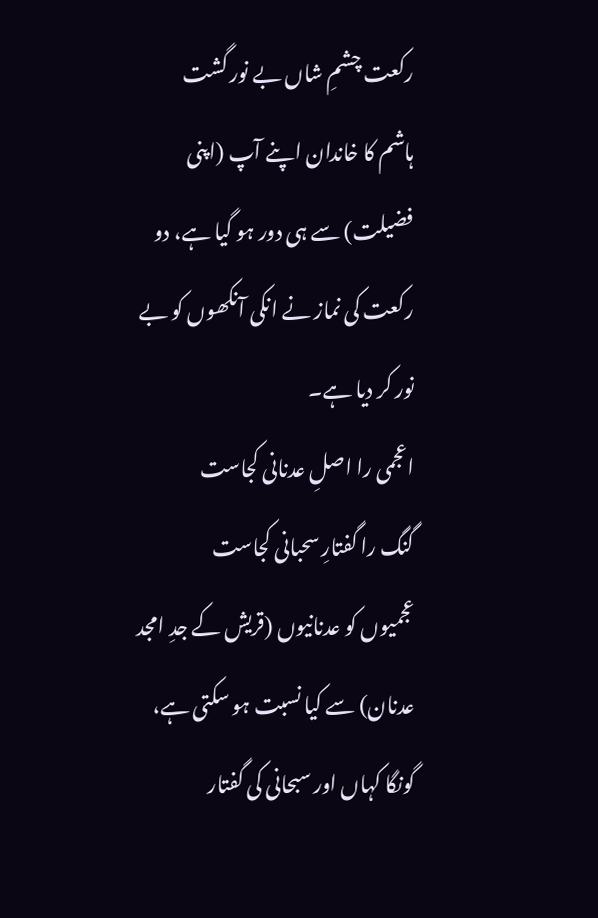رکعت چشمِ شاں بے نور گشت
ہاشم کا خاندان اپنے آپ (اپنی فضیلت) سے ہی دور ہو گیا ہے، دو رکعت کی نماز نے انکی آنکھوں کو بے نور کر دیا ہے۔
اعجمی را اصلِ عدنانی کجاست
گنگ را گفتارِ سحبانی کجاست
عجمیوں کو عدنانیوں (قریش کے جدِ امجد عدنان) سے کیا نسبت ہو سکتی ہے، گونگا کہاں اور سبحانی کی گفتار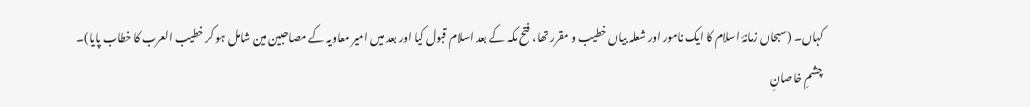کہاں۔ (سبحاں زمانۂ اسلام کا ایک نامور اور شعلہ بیاں خطیب و مقرر تھا، فتح مکہ کے بعد اسلام قبول کیا اور بعد میں امیر معاویہ کے مصاحبین مین شامل ہو کر خطیب العرب کا خطاب پایا)۔
چشمِ خاصانِ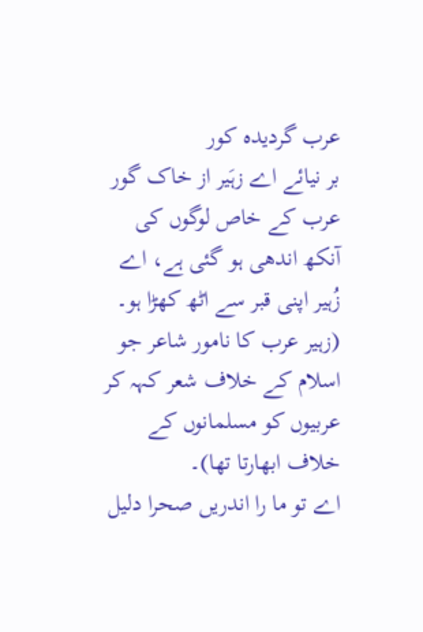عرب گردیدہ کور
بر نیائے اے زہَیر از خاک گور
عرب کے خاص لوگوں کی آنکھ اندھی ہو گئی ہے، اے زُہیر اپنی قبر سے اٹھ کھڑا ہو۔ (زہیر عرب کا نامور شاعر جو اسلام کے خلاف شعر کہہ کر عربیوں کو مسلمانوں کے خلاف ابھارتا تھا)۔
اے تو ما را اندریں صحرا دلیل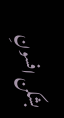بشکن افسونِ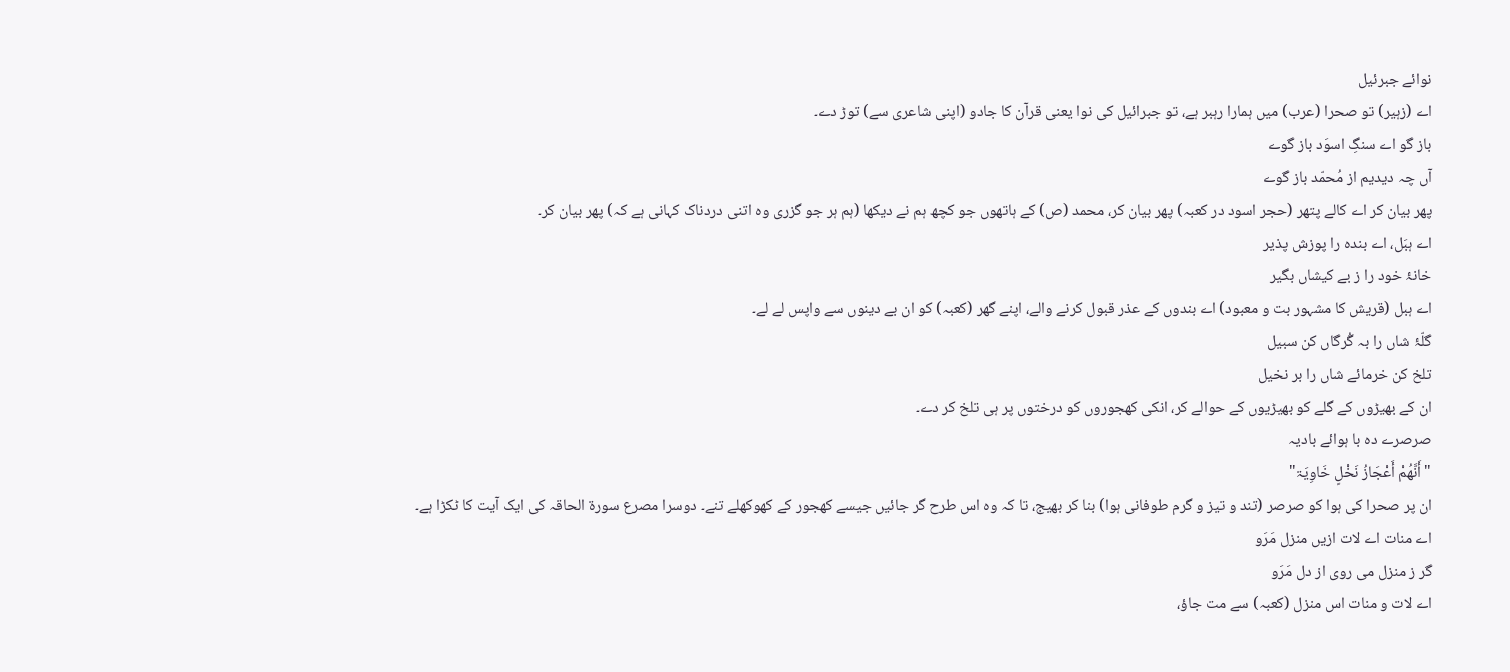نوائے جبرئیل
اے (زہیر) تو صحرا (عرب) میں ہمارا رہبر ہے، تو جبرائیل کی نوا یعنی قرآن کا جادو (اپنی شاعری سے) توڑ دے۔
باز گو اے سنگِ اسوَد باز گوے
آں چہ دیدیم از مُحمّد باز گوے
پھر بیان کر اے کالے پتھر (حجر اسود در کعبہ) پھر بیان کر، محمد (ص) کے ہاتھوں جو کچھ ہم نے دیکھا (ہم ہر جو گزری وہ اتنی دردناک کہانی ہے کہ) پھر بیان کر۔
اے ہبَل، اے بندہ را پوزش پذیر
خانۂ خود را ز بے کیشاں بگیر
اے ہبل (قریش کا مشہور بت و معبود) اے بندوں کے عذر قبول کرنے والے، اپنے گھر (کعبہ) کو ان بے دینوں سے واپس لے لے۔
گلّۂ شاں را بہ گُرگاں کن سبیل
تلخ کن خرمائے شاں را بر نخیل
ان کے بھیڑوں کے گلے کو بھیڑیوں کے حوالے کر، انکی کھجوروں کو درختوں پر ہی تلخ کر دے۔
صرصرے دہ با ہوائے بادیہ
"أَنَّهُمْ أَعْجَازُ نَخْلٍ خَاوِيَۃ"
ان پر صحرا کی ہوا کو صرصر (تند و تیز و گرم طوفانی ہوا) بنا کر بھیج، تا کہ وہ اس طرح گر جائیں جیسے کھجور کے کھوکھلے تنے۔ دوسرا مصرع سورۃ الحاقہ کی ایک آیت کا ٹکڑا ہے۔
اے منات اے لات ازیں منزل مَرَو
گر ز منزل می روی از دل مَرَو
اے لات و منات اس منزل (کعبہ) سے مت جاؤ،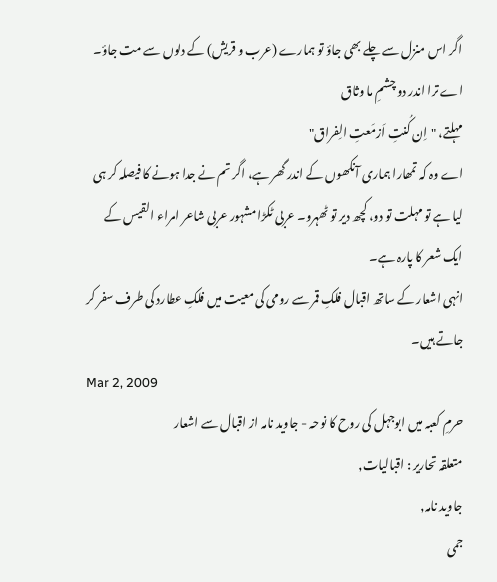اگر اس منزل سے چلے بھی جاؤ تو ہمارے (عرب و قریش) کے دلوں سے مت جاؤ۔
اے ترا اندر دو چشمِ ما وثاق
مہلتے، "اِن کُنتِ اَزمَعتِ الِفراق"
اے وہ کہ تمھارا ہماری آنکھوں کے اندر گھر ہے، اگر تم نے جدا ہونے کا فیصلہ کر ہی لیا ہے تو مہلت تو دو، کچھ دیر تو ٹھہرو۔ عربی ٹکڑا مشہور عربی شاعر امراء القیس کے ایک شعر کا پارہ ہے۔
انہی اشعار کے ساتھ اقبال فلکِ قمر سے رومی کی معیت میں فلکِ عطارد کی طرف سفر کر جاتے ہیں۔
Mar 2, 2009
حرمِ کعبہ میں ابوجہل کی روح کا نوحہ - جاوید نامہ از اقبال سے اشعار
متعلقہ تحاریر : اقبالیات,
جاوید نامہ,
جمی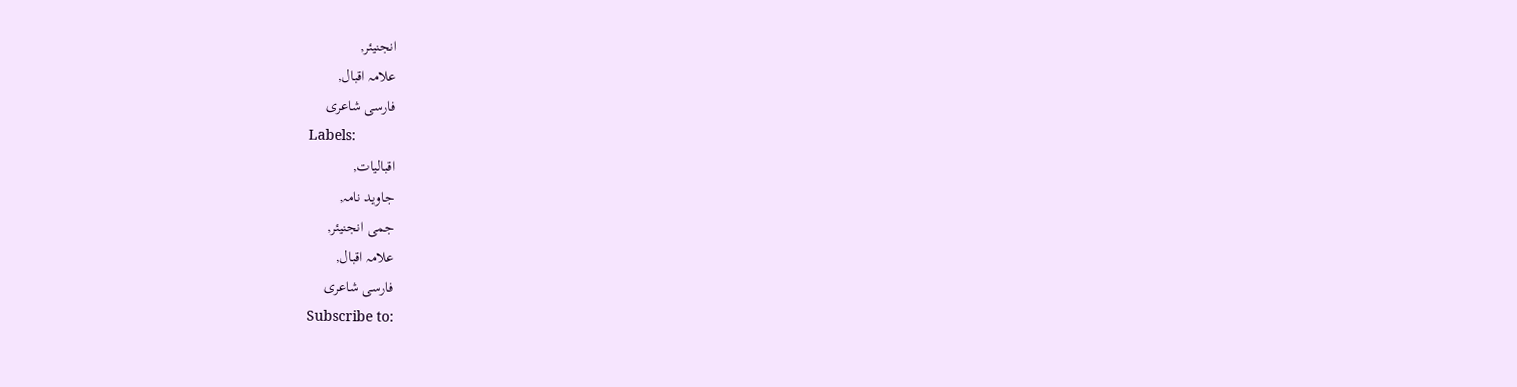انجنیئر,
علامہ اقبال,
فارسی شاعری
Labels:
اقبالیات,
جاوید نامہ,
جمی انجنیئر,
علامہ اقبال,
فارسی شاعری
Subscribe to: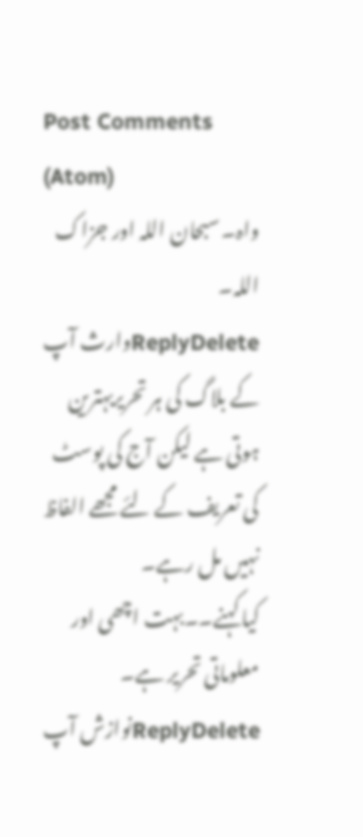Post Comments (Atom)
واہ۔ سبحان اللہ اور جزاک اللہ۔
ReplyDeleteوارث آپ کے بلاگ کی ہر تحریربہترین ہوتی ہے لیکن آج کی پوسٹ کی تعریف کے لئے مجھے الفاظ نہیں مل رہے۔
کیا کہنے۔۔بہت اچھی اور معلوماتی تحریر ہے۔
ReplyDeleteنوازش آپ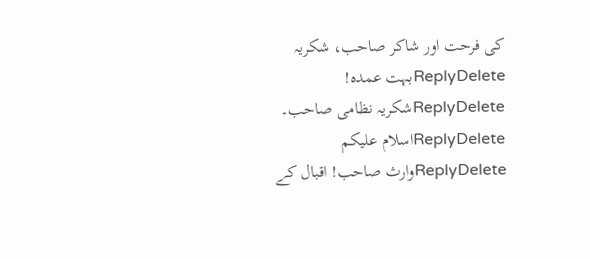کی فرحت اور شاکر صاحب، شکریہ
ReplyDeleteبہت عمدہ!
ReplyDeleteشکریہ نظامی صاحب۔
ReplyDeleteاسلام علیکم
ReplyDeleteوارث صاحب! اقبال کے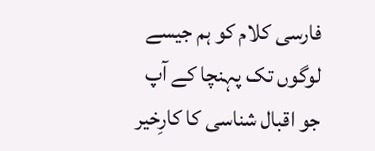فارسی کلام کو ہم جیسے لوگوں تک پہنچا کے آپ جو اقبال شناسی کا کارِخیر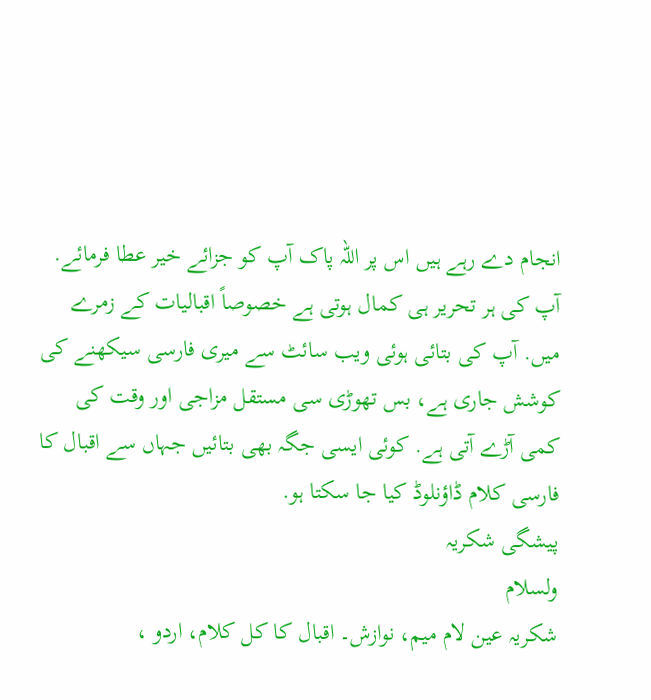انجام دے رہے ہیں اس پر اللہ پاک آپ کو جزائے خیر عطا فرمائے.
آپ کی ہر تحریر ہی کمال ہوتی ہے خصوصاً اقبالیات کے زمرے میں. آپ کی بتائی ہوئی ویب سائٹ سے میری فارسی سیکھنے کی کوشش جاری ہے، بس تھوڑی سی مستقل مزاجی اور وقت کی کمی آڑے آتی ہے. کوئی ایسی جگہ بھی بتائیں جہاں سے اقبال کا فارسی کلام ڈاؤنلوڈ کیا جا سکتا ہو.
پیشگی شکریہ
ولسلام
شکریہ عین لام میم، نوازش۔ اقبال کا کل کلام، اردو ،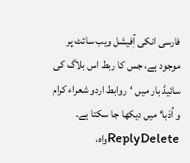فارسی انکی آٖفیشل ویب سائٹ پر موجود ہے، جس کا ربط اس بلاگ کی سائیڈ بار میں ‘روابط اردو شعراء کرام و اُدَبا‘ میں دیکھا جا سکتا ہے۔
ReplyDeleteواہ،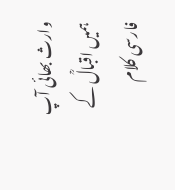وارث بھائی آپ ہمیں اقبالؒ کے فارسی کلام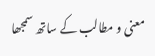معنی و مطالب کے ساتھ سمجھا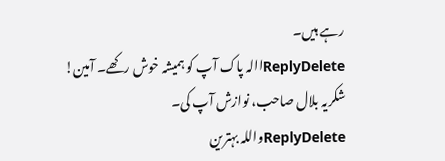رہے ہیں۔
ReplyDeleteاالہ پاک آپ کو ہمیشہ خوش رکھے۔ آمین!
شکریہ بلال صاحب، نوازش آپ کی۔
ReplyDeleteواللہ بہترین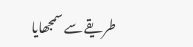طریقے سے سمجھایا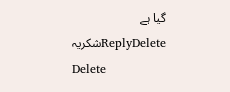گیا ہے
ReplyDeleteشکریہ
Delete